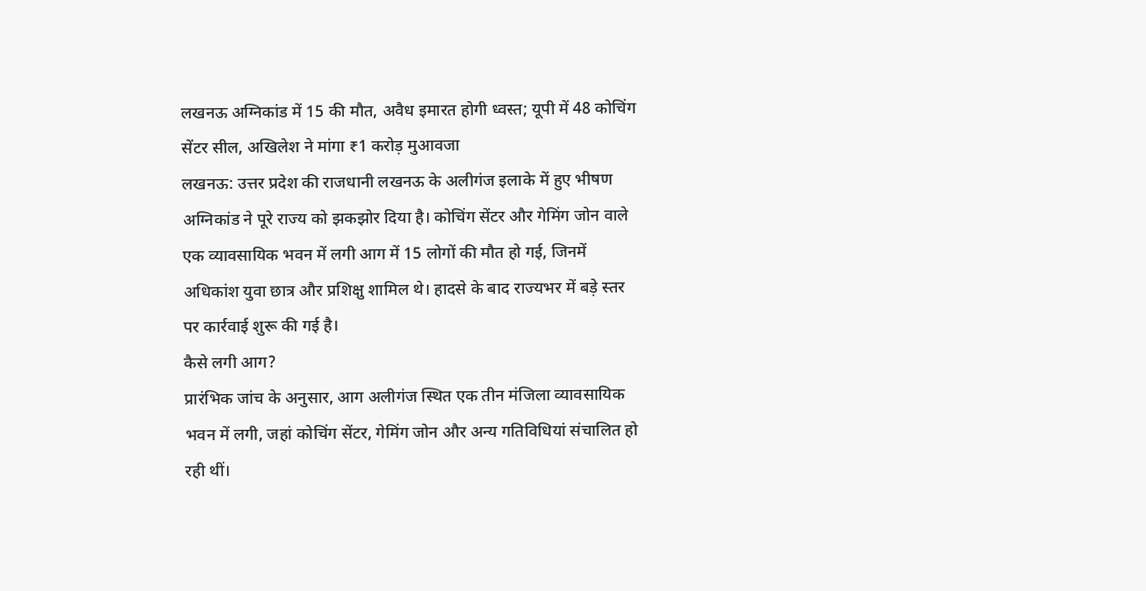लखनऊ अग्निकांड में 15 की मौत, अवैध इमारत होगी ध्वस्त; यूपी में 48 कोचिंग सेंटर सील, अखिलेश ने मांगा ₹1 करोड़ मुआवजा
लखनऊ: उत्तर प्रदेश की राजधानी लखनऊ के अलीगंज इलाके में हुए भीषण अग्निकांड ने पूरे राज्य को झकझोर दिया है। कोचिंग सेंटर और गेमिंग जोन वाले एक व्यावसायिक भवन में लगी आग में 15 लोगों की मौत हो गई, जिनमें अधिकांश युवा छात्र और प्रशिक्षु शामिल थे। हादसे के बाद राज्यभर में बड़े स्तर पर कार्रवाई शुरू की गई है।
कैसे लगी आग?
प्रारंभिक जांच के अनुसार, आग अलीगंज स्थित एक तीन मंजिला व्यावसायिक भवन में लगी, जहां कोचिंग सेंटर, गेमिंग जोन और अन्य गतिविधियां संचालित हो रही थीं।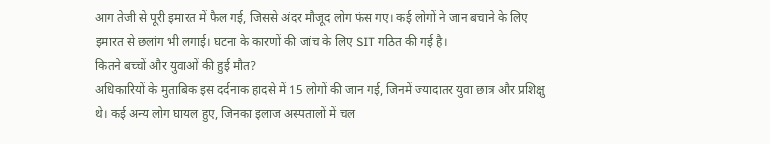आग तेजी से पूरी इमारत में फैल गई, जिससे अंदर मौजूद लोग फंस गए। कई लोगों ने जान बचाने के लिए इमारत से छलांग भी लगाई। घटना के कारणों की जांच के लिए SIT गठित की गई है।
कितने बच्चों और युवाओं की हुई मौत?
अधिकारियों के मुताबिक इस दर्दनाक हादसे में 15 लोगों की जान गई, जिनमें ज्यादातर युवा छात्र और प्रशिक्षु थे। कई अन्य लोग घायल हुए, जिनका इलाज अस्पतालों में चल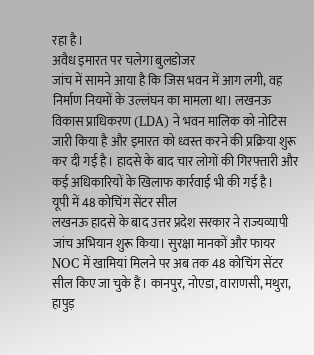रहा है।
अवैध इमारत पर चलेगा बुलडोजर
जांच में सामने आया है कि जिस भवन में आग लगी, वह निर्माण नियमों के उल्लंघन का मामला था। लखनऊ विकास प्राधिकरण (LDA) ने भवन मालिक को नोटिस जारी किया है और इमारत को ध्वस्त करने की प्रक्रिया शुरू कर दी गई है। हादसे के बाद चार लोगों की गिरफ्तारी और कई अधिकारियों के खिलाफ कार्रवाई भी की गई है।
यूपी में 48 कोचिंग सेंटर सील
लखनऊ हादसे के बाद उत्तर प्रदेश सरकार ने राज्यव्यापी जांच अभियान शुरू किया। सुरक्षा मानकों और फायर NOC में खामियां मिलने पर अब तक 48 कोचिंग सेंटर सील किए जा चुके हैं। कानपुर, नोएडा, वाराणसी, मथुरा, हापुड़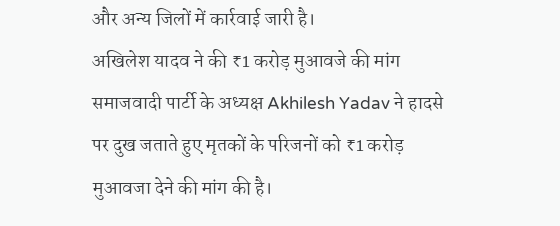और अन्य जिलों में कार्रवाई जारी है।
अखिलेश यादव ने की ₹1 करोड़ मुआवजे की मांग
समाजवादी पार्टी के अध्यक्ष Akhilesh Yadav ने हादसे पर दुख जताते हुए मृतकों के परिजनों को ₹1 करोड़ मुआवजा देने की मांग की है।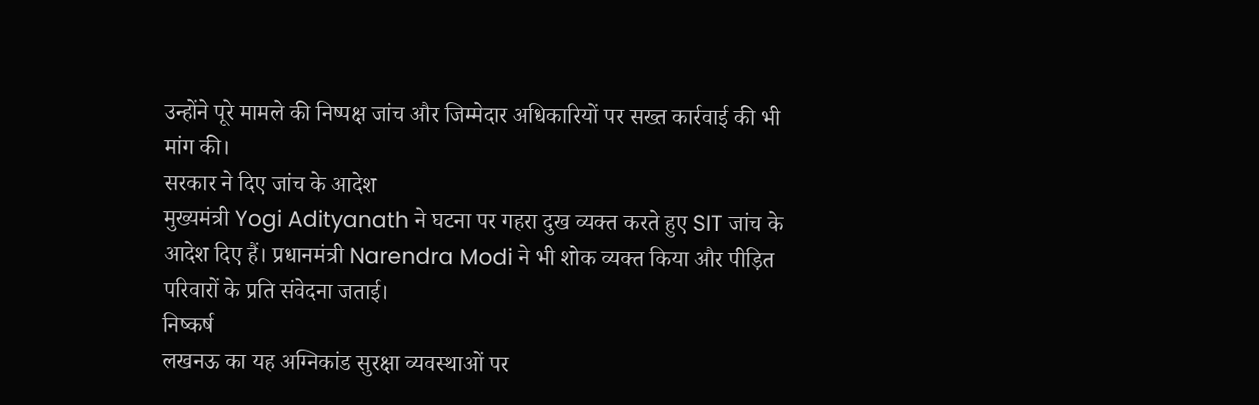उन्होंने पूरे मामले की निष्पक्ष जांच और जिम्मेदार अधिकारियों पर सख्त कार्रवाई की भी मांग की।
सरकार ने दिए जांच के आदेश
मुख्यमंत्री Yogi Adityanath ने घटना पर गहरा दुख व्यक्त करते हुए SIT जांच के आदेश दिए हैं। प्रधानमंत्री Narendra Modi ने भी शोक व्यक्त किया और पीड़ित परिवारों के प्रति संवेदना जताई।
निष्कर्ष
लखनऊ का यह अग्निकांड सुरक्षा व्यवस्थाओं पर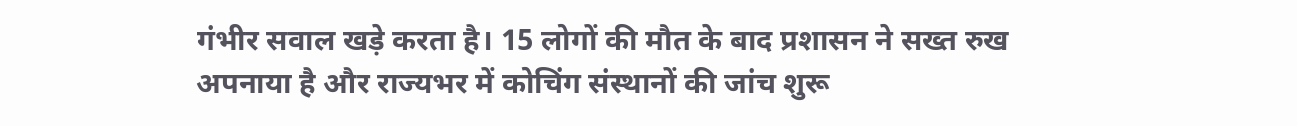गंभीर सवाल खड़े करता है। 15 लोगों की मौत के बाद प्रशासन ने सख्त रुख अपनाया है और राज्यभर में कोचिंग संस्थानों की जांच शुरू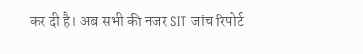कर दी है। अब सभी की नजर SIT जांच रिपोर्ट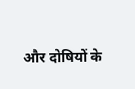और दोषियों के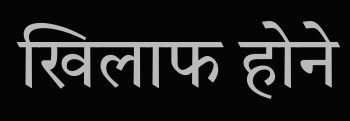खिलाफ होने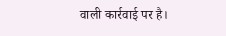वाली कार्रवाई पर है।